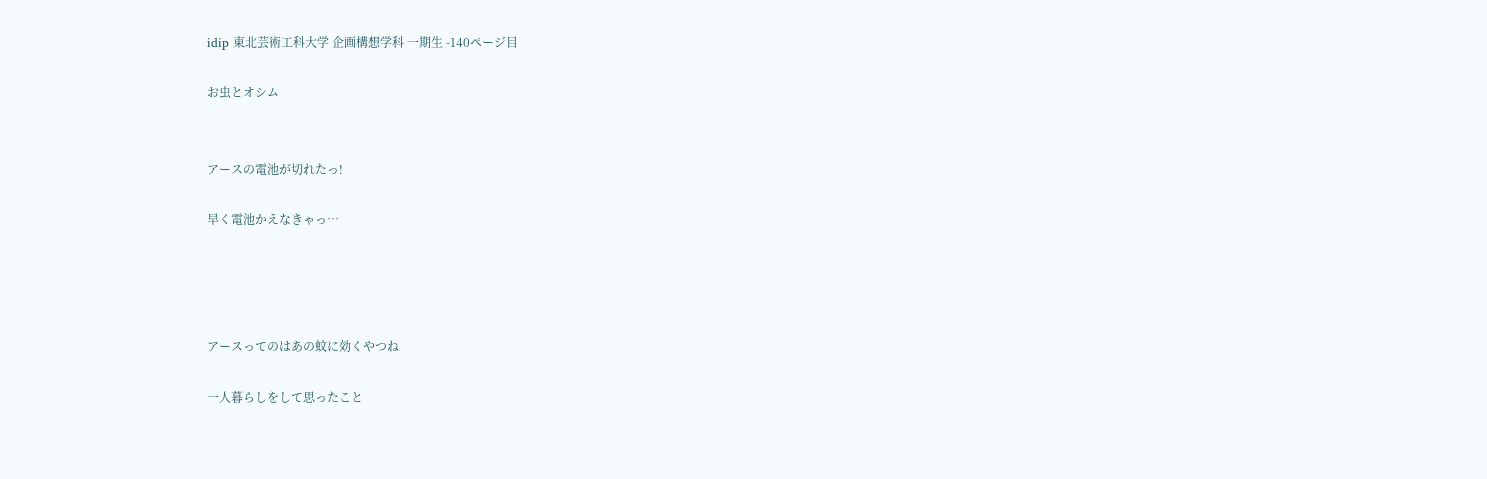idip 東北芸術工科大学 企画構想学科 一期生 -140ページ目

お虫とオシム


アースの電池が切れたっ!

早く電池かえなきゃっ…




アースってのはあの蚊に効くやつね

一人暮らしをして思ったこと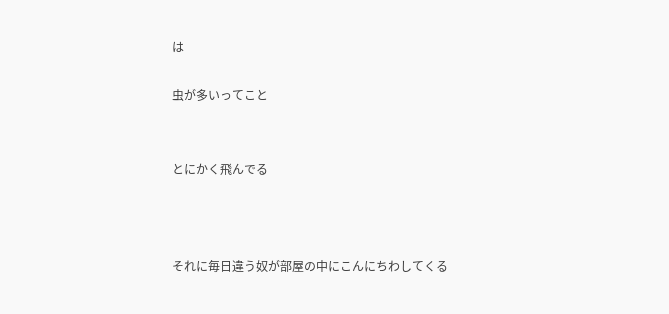は

虫が多いってこと


とにかく飛んでる



それに毎日違う奴が部屋の中にこんにちわしてくる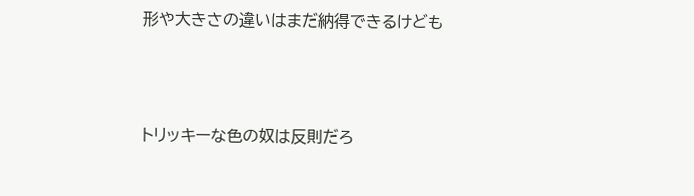形や大きさの違いはまだ納得できるけども



トリッキーな色の奴は反則だろ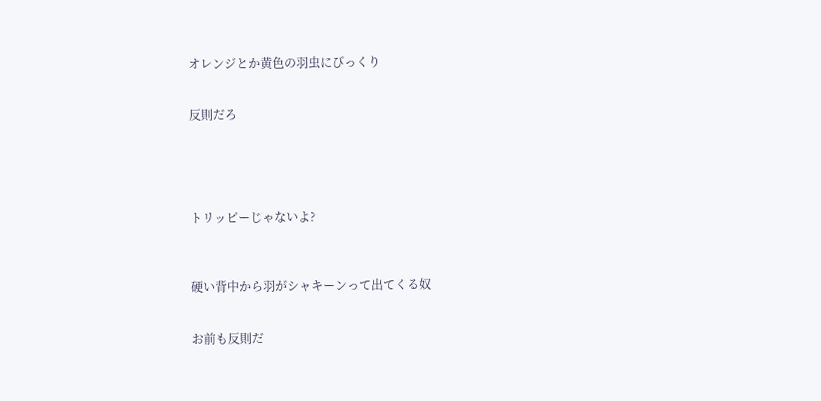オレンジとか黄色の羽虫にびっくり


反則だろ





トリッピーじゃないよ?



硬い背中から羽がシャキーンって出てくる奴


お前も反則だ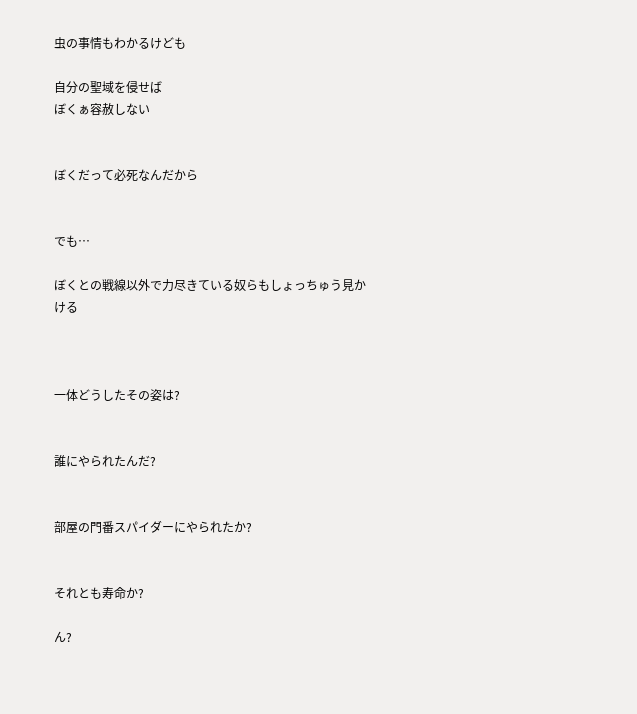虫の事情もわかるけども

自分の聖域を侵せば
ぼくぁ容赦しない


ぼくだって必死なんだから


でも…

ぼくとの戦線以外で力尽きている奴らもしょっちゅう見かける



一体どうしたその姿は?


誰にやられたんだ?


部屋の門番スパイダーにやられたか?


それとも寿命か?

ん?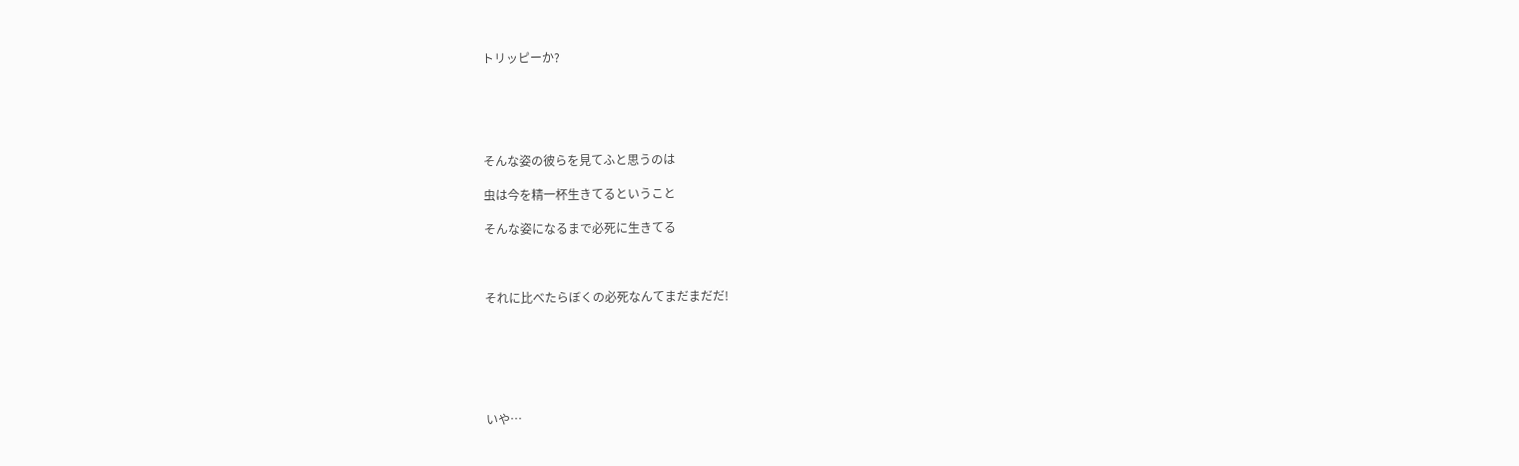トリッピーか?





そんな姿の彼らを見てふと思うのは

虫は今を精一杯生きてるということ

そんな姿になるまで必死に生きてる



それに比べたらぼくの必死なんてまだまだだ!






いや…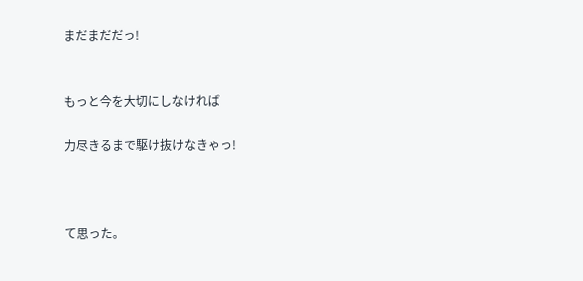まだまだだっ!


もっと今を大切にしなければ

力尽きるまで駆け抜けなきゃっ!



て思った。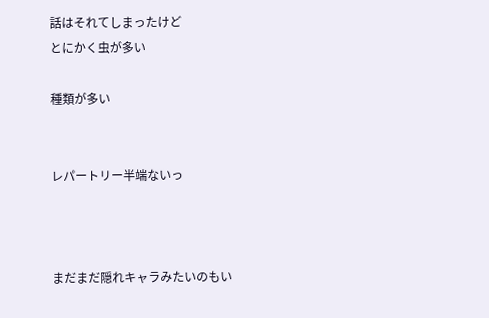話はそれてしまったけど
とにかく虫が多い

種類が多い


レパートリー半端ないっ



まだまだ隠れキャラみたいのもい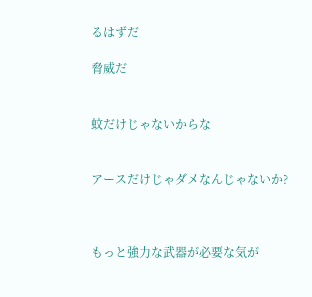るはずだ

脅威だ


蚊だけじゃないからな


アースだけじゃダメなんじゃないか?



もっと強力な武器が必要な気が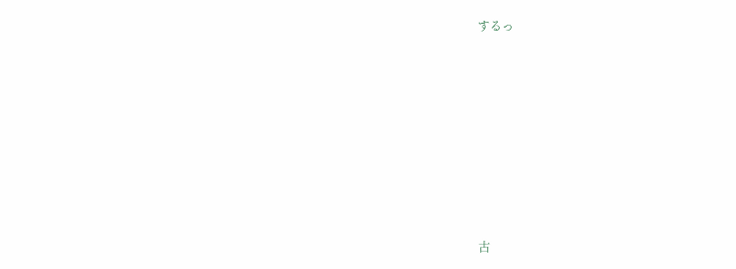するっ









古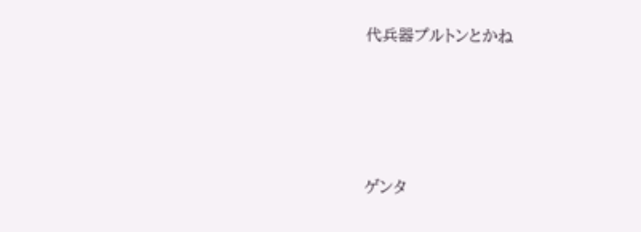代兵器プルトンとかね




ゲンタ